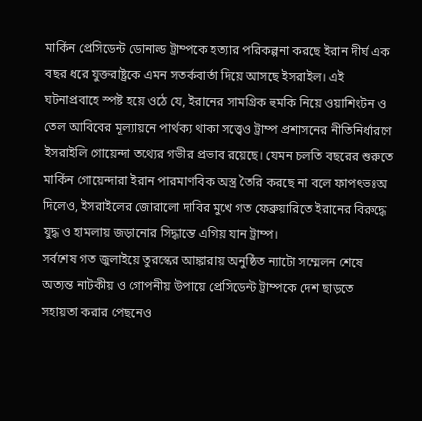মার্কিন প্রেসিডেন্ট ডোনাল্ড ট্রাম্পকে হত্যার পরিকল্পনা করছে ইরান দীর্ঘ এক বছর ধরে যুক্তরাষ্ট্রকে এমন সতর্কবার্তা দিয়ে আসছে ইসরাইল। এই ঘটনাপ্রবাহে স্পষ্ট হয়ে ওঠে যে, ইরানের সামগ্রিক হুমকি নিয়ে ওয়াশিংটন ও তেল আবিবের মূল্যায়নে পার্থক্য থাকা সত্ত্বেও ট্রাম্প প্রশাসনের নীতিনির্ধারণে ইসরাইলি গোয়েন্দা তথ্যের গভীর প্রভাব রয়েছে। যেমন চলতি বছরের শুরুতে মার্কিন গোয়েন্দারা ইরান পারমাণবিক অস্ত্র তৈরি করছে না বলে ফাপৎভঃঅ দিলেও, ইসরাইলের জোরালো দাবির মুখে গত ফেব্রুয়ারিতে ইরানের বিরুদ্ধে যুদ্ধ ও হামলায় জড়ানোর সিদ্ধান্তে এগিয় যান ট্রাম্প।
সর্বশেষ গত জুলাইয়ে তুরস্কের আঙ্কারায় অনুষ্ঠিত ন্যাটো সম্মেলন শেষে অত্যন্ত নাটকীয় ও গোপনীয় উপায়ে প্রেসিডেন্ট ট্রাম্পকে দেশ ছাড়তে সহায়তা করার পেছনেও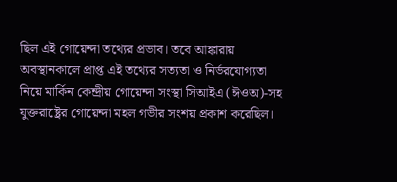ছিল এই গোয়েন্দা তথ্যের প্রভাব। তবে আঙ্কারায় অবস্থানকালে প্রাপ্ত এই তথ্যের সত্যতা ও নির্ভরযোগ্যতা নিয়ে মার্কিন কেন্দ্রীয় গোয়েন্দা সংস্থা সিআইএ (ঈওঅ)-সহ যুক্তরাষ্ট্রের গোয়েন্দা মহল গভীর সংশয় প্রকাশ করেছিল।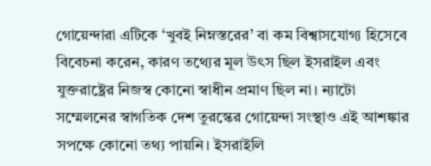গোয়েন্দারা এটিকে ‘খুবই নিম্নস্তরের’ বা কম বিশ্বাসযোগ্য হিসেবে বিবেচনা করেন, কারণ তথ্যের মূল উৎস ছিল ইসরাইল এবং যুক্তরাষ্ট্রের নিজস্ব কোনো স্বাধীন প্রমাণ ছিল না। ন্যাটো সম্মেলনের স্বাগতিক দেশ তুরস্কের গোয়েন্দা সংস্থাও এই আশঙ্কার সপক্ষে কোনো তথ্য পায়নি। ইসরাইলি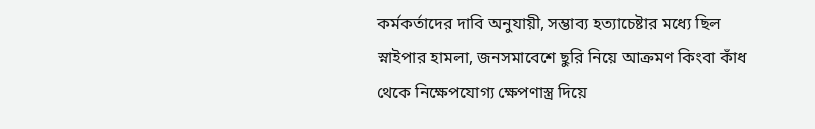কর্মকর্তাদের দাবি অনুযায়ী, সম্ভাব্য হত্যাচেষ্টার মধ্যে ছিল স্নাইপার হামলা, জনসমাবেশে ছুরি নিয়ে আক্রমণ কিংবা কাঁধ থেকে নিক্ষেপযোগ্য ক্ষেপণাস্ত্র দিয়ে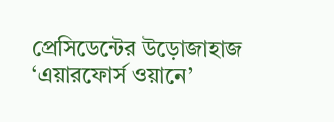প্রেসিডেন্টের উড়োজাহাজ ‘এয়ারফোর্স ওয়ানে’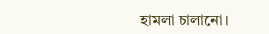হামলা চালানো।